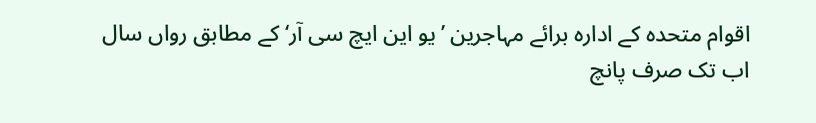اقوام متحدہ کے ادارہ برائے مہاجرین ’یو این ایچ سی آر‘ کے مطابق رواں سال اب تک صرف پانچ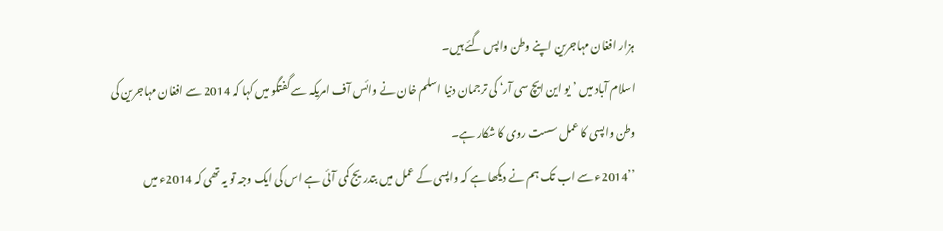ہزار افغان مہاجرین اپنے وطن واپس گئے ہیں۔
اسلام آباد میں ’یو این ایچ سی آر‘ کی ترجمان دنیا اسلم خان نے وائس آف امریکہ سے گفتگو میں کہا کہ 2014 سے افغان مہاجرین کی وطن واپسی کا عمل سست روی کا شکار ہے۔
’’2014ء سے اب تک ہم نے دیکھا ہے کہ واپسی کے عمل میں بتدریج کمی آئی ہے اس کی ایک وجہ تو یہ تھی کہ 2014ء میں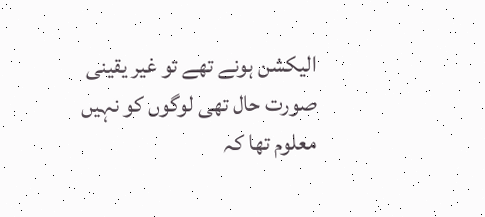الیکشن ہونے تھے تو غیر یقینی صورت حال تھی لوگوں کو نہیں معلوم تھا کہ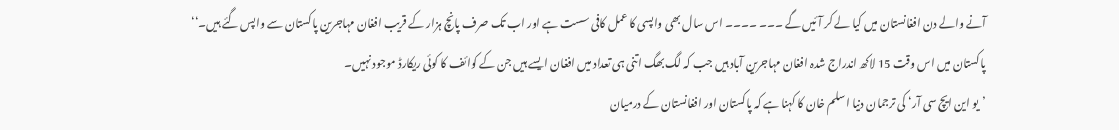آنے والے دن افغانستان میں کیا لے کر آئیں گے ۔۔۔ ۔۔۔۔ اس سال بھی واپسی کا عمل کافی سست ہے اور اب تک صرف پانچ ہزار کے قریب افغان مہاجرین پاکستان سے واپس گئے ہیں۔‘‘
پاکستان میں اس وقت 15 لاکھ اندراج شدہ افغان مہاجرین آباد ہیں جب کہ لگ بھگ اتنی ہی تعداد میں افغان ایسے ہیں جن کے کوائف کا کوئی ریکارڈ موجود نہیں۔
’یو این ایچ سی آر‘ کی ترجمان دنیا اسلم خان کا کہنا ہے کہ پاکستان اور افغانستان کے درمیان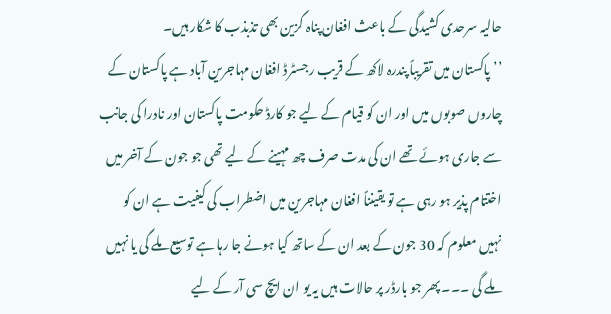حالیہ سرحدی کشیدگی کے باعث افغان پناہ گزین بھی تذبذب کا شکار ہیں۔
’’پاکستان میں تقریباً پندرہ لاکھ کے قریب رجسٹرڈ افغان مہاجرین آباد ہے پاکستان کے چاروں صوبوں میں اور ان کو قیام کے لیے جو کارڈ حکومت پاکستان اور نادرا کی جانب سے جاری ہوئے تھے ان کی مدت صرف چھ مہینے کے لیے تھی جو جون کے آخر میں اختتام پذیر ہو رہی ہے تو یقینناً افغان مہاجرین میں اضطراب کی کیفیت ہے ان کو نہیں معلوم کہ 30 جون کے بعد ان کے ساتھ کیا ہونے جا رہا ہے توسیع ملے گی یا نہیں ملے گی ۔۔۔ پھر جو بارڈر پر حالات ہیں یہ یو ان ایچ سی آر کے لیے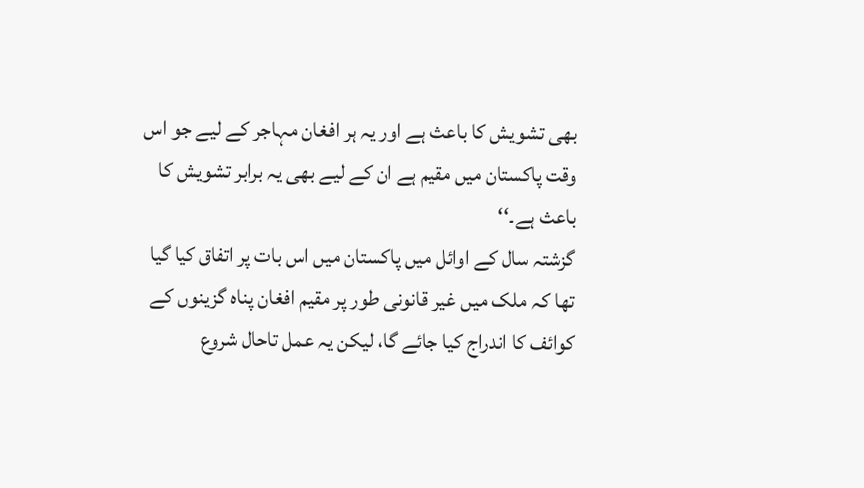بھی تشویش کا باعث ہے اور یہ ہر افغان مہاجر کے لیے جو اس وقت پاکستان میں مقیم ہے ان کے لیے بھی یہ برابر تشویش کا باعث ہے۔‘‘
گزشتہ سال کے اوائل میں پاکستان میں اس بات پر اتفاق کیا گیا تھا کہ ملک میں غیر قانونی طور پر مقیم افغان پناہ گزینوں کے کوائف کا اندراج کیا جائے گا، لیکن یہ عمل تاحال شروع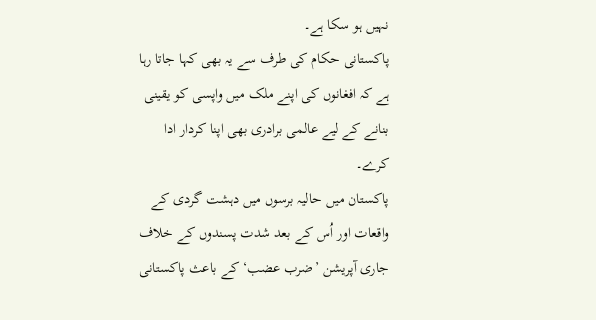نہیں ہو سکا ہے۔
پاکستانی حکام کی طرف سے یہ بھی کہا جاتا رہا ہے کہ افغانوں کی اپنے ملک میں واپسی کو یقینی بنانے کے لیے عالمی برادری بھی اپنا کردار ادا کرے۔
پاکستان میں حالیہ برسوں میں دہشت گردی کے واقعات اور اُس کے بعد شدت پسندوں کے خلاف جاری آپریشن ’ضرب عضب‘ کے باعث پاکستانی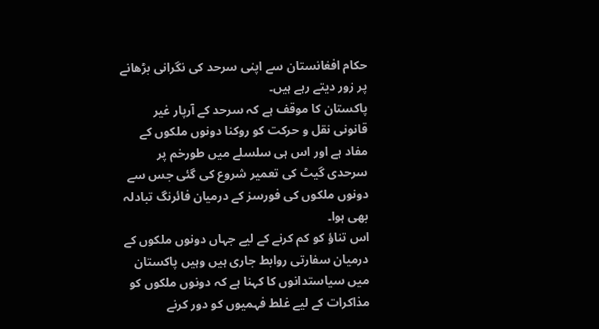حکام افغانستان سے اپنی سرحد کی نگرانی بڑھانے پر زور دیتے رہے ہیں۔
پاکستان کا موقف ہے کہ سرحد کے آرپار غیر قانونی نقل و حرکت کو روکنا دونوں ملکوں کے مفاد ہے اور اس ہی سلسلے میں طورخم پر سرحدی گیٹ کی تعمیر شروع کی گئی جس سے دونوں ملکوں کی فورسز کے درمیان فائرنگ تبادلہ بھی ہوا۔
اس تناؤ کو کم کرنے کے لیے جہاں دونوں ملکوں کے درمیان سفارتی روابط جاری ہیں وہیں پاکستان میں سیاستدانوں کا کہنا ہے کہ دونوں ملکوں کو مذاکرات کے لیے غلط فہمیوں کو دور کرنے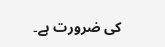کی ضرورت ہے۔